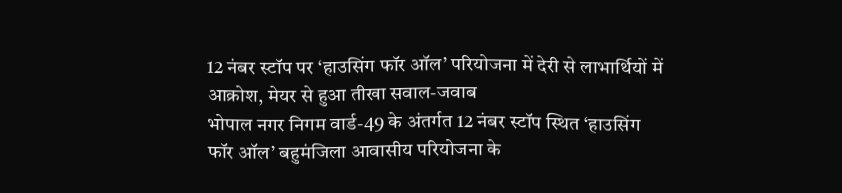12 नंबर स्टॉप पर ‘हाउसिंग फॉर ऑल’ परियोजना में देरी से लाभार्थियों में आक्रोश, मेयर से हुआ तीखा सवाल-जवाब
भोपाल नगर निगम वार्ड-49 के अंतर्गत 12 नंबर स्टॉप स्थित ‘हाउसिंग फॉर ऑल’ बहुमंजिला आवासीय परियोजना के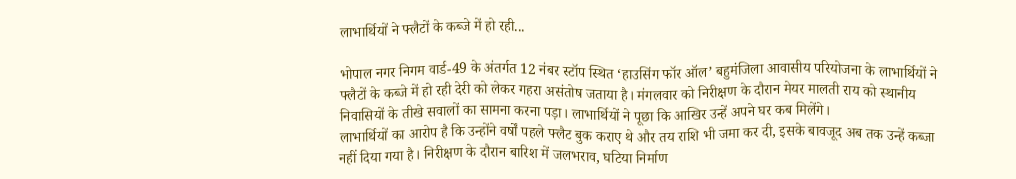लाभार्थियों ने फ्लैटों के कब्जे में हो रही...

भोपाल नगर निगम वार्ड-49 के अंतर्गत 12 नंबर स्टॉप स्थित ‘हाउसिंग फॉर ऑल’ बहुमंजिला आवासीय परियोजना के लाभार्थियों ने फ्लैटों के कब्जे में हो रही देरी को लेकर गहरा असंतोष जताया है। मंगलवार को निरीक्षण के दौरान मेयर मालती राय को स्थानीय निवासियों के तीखे सवालों का सामना करना पड़ा। लाभार्थियों ने पूछा कि आखिर उन्हें अपने घर कब मिलेंगे।
लाभार्थियों का आरोप है कि उन्होंने वर्षों पहले फ्लैट बुक कराए थे और तय राशि भी जमा कर दी, इसके बावजूद अब तक उन्हें कब्जा नहीं दिया गया है। निरीक्षण के दौरान बारिश में जलभराव, घटिया निर्माण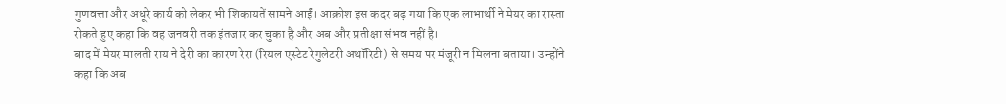गुणवत्ता और अधूरे कार्य को लेकर भी शिकायतें सामने आईं। आक्रोश इस कदर बढ़ गया कि एक लाभार्थी ने मेयर का रास्ता रोकते हुए कहा कि वह जनवरी तक इंतजार कर चुका है और अब और प्रतीक्षा संभव नहीं है।
बाद में मेयर मालती राय ने देरी का कारण रेरा (रियल एस्टेट रेगुलेटरी अथॉरिटी) से समय पर मंजूरी न मिलना बताया। उन्होंने कहा कि अब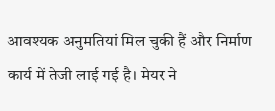आवश्यक अनुमतियां मिल चुकी हैं और निर्माण कार्य में तेजी लाई गई है। मेयर ने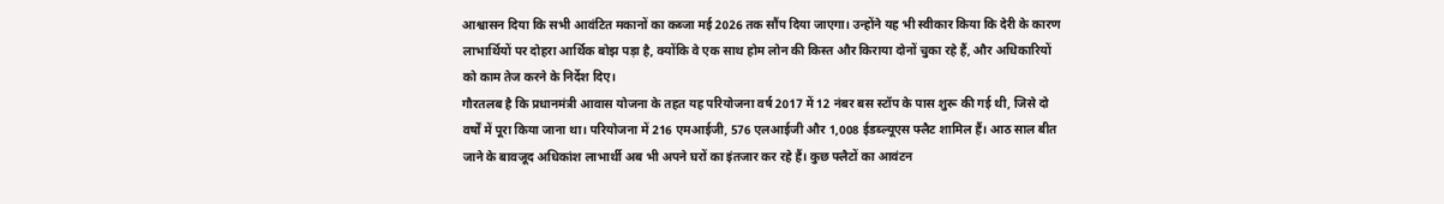आश्वासन दिया कि सभी आवंटित मकानों का कब्जा मई 2026 तक सौंप दिया जाएगा। उन्होंने यह भी स्वीकार किया कि देरी के कारण लाभार्थियों पर दोहरा आर्थिक बोझ पड़ा है, क्योंकि वे एक साथ होम लोन की किस्त और किराया दोनों चुका रहे हैं, और अधिकारियों को काम तेज करने के निर्देश दिए।
गौरतलब है कि प्रधानमंत्री आवास योजना के तहत यह परियोजना वर्ष 2017 में 12 नंबर बस स्टॉप के पास शुरू की गई थी, जिसे दो वर्षों में पूरा किया जाना था। परियोजना में 216 एमआईजी, 576 एलआईजी और 1,008 ईडब्ल्यूएस फ्लैट शामिल हैं। आठ साल बीत जाने के बावजूद अधिकांश लाभार्थी अब भी अपने घरों का इंतजार कर रहे हैं। कुछ फ्लैटों का आवंटन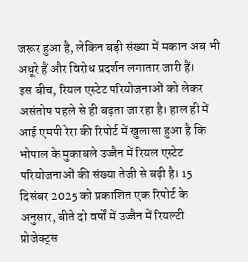जरूर हुआ है, लेकिन बड़ी संख्या में मकान अब भी अधूरे हैं और विरोध प्रदर्शन लगातार जारी हैं।
इस बीच, रियल एस्टेट परियोजनाओं को लेकर असंतोष पहले से ही बढ़ता जा रहा है। हाल ही में आई एमपी रेरा की रिपोर्ट में खुलासा हुआ है कि भोपाल के मुकाबले उज्जैन में रियल एस्टेट परियोजनाओं की संख्या तेजी से बढ़ी है। 15 दिसंबर 2025 को प्रकाशित एक रिपोर्ट के अनुसार, बीते दो वर्षों में उज्जैन में रियल्टी प्रोजेक्ट्स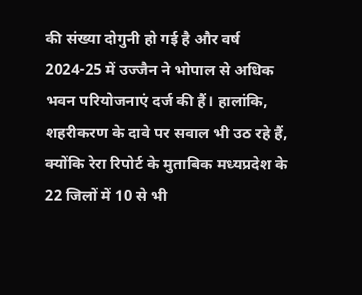की संख्या दोगुनी हो गई है और वर्ष 2024-25 में उज्जैन ने भोपाल से अधिक भवन परियोजनाएं दर्ज की हैं। हालांकि, शहरीकरण के दावे पर सवाल भी उठ रहे हैं, क्योंकि रेरा रिपोर्ट के मुताबिक मध्यप्रदेश के 22 जिलों में 10 से भी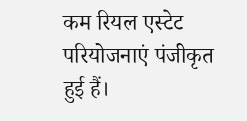कम रियल एस्टेट परियोजनाएं पंजीकृत हुई हैं।